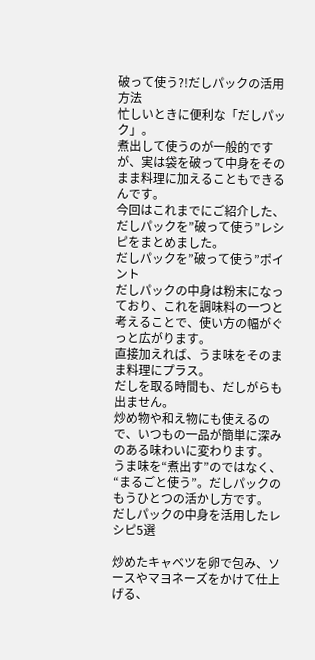破って使う?!だしパックの活用方法
忙しいときに便利な「だしパック」。
煮出して使うのが一般的ですが、実は袋を破って中身をそのまま料理に加えることもできるんです。
今回はこれまでにご紹介した、だしパックを”破って使う”レシピをまとめました。
だしパックを”破って使う”ポイント
だしパックの中身は粉末になっており、これを調味料の一つと考えることで、使い方の幅がぐっと広がります。
直接加えれば、うま味をそのまま料理にプラス。
だしを取る時間も、だしがらも出ません。
炒め物や和え物にも使えるので、いつもの一品が簡単に深みのある味わいに変わります。
うま味を“煮出す”のではなく、“まるごと使う”。だしパックのもうひとつの活かし方です。
だしパックの中身を活用したレシピ5選

炒めたキャベツを卵で包み、ソースやマヨネーズをかけて仕上げる、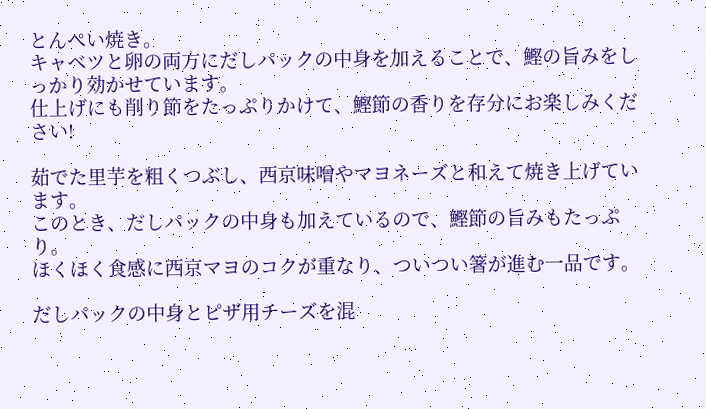とんぺい焼き。
キャベツと卵の両方にだしパックの中身を加えることで、鰹の旨みをしっかり効かせています。
仕上げにも削り節をたっぷりかけて、鰹節の香りを存分にお楽しみください!

茹でた里芋を粗くつぶし、西京味噌やマヨネーズと和えて焼き上げています。
このとき、だしパックの中身も加えているので、鰹節の旨みもたっぷり。
ほくほく食感に西京マヨのコクが重なり、ついつい箸が進む一品です。

だしパックの中身とピザ用チーズを混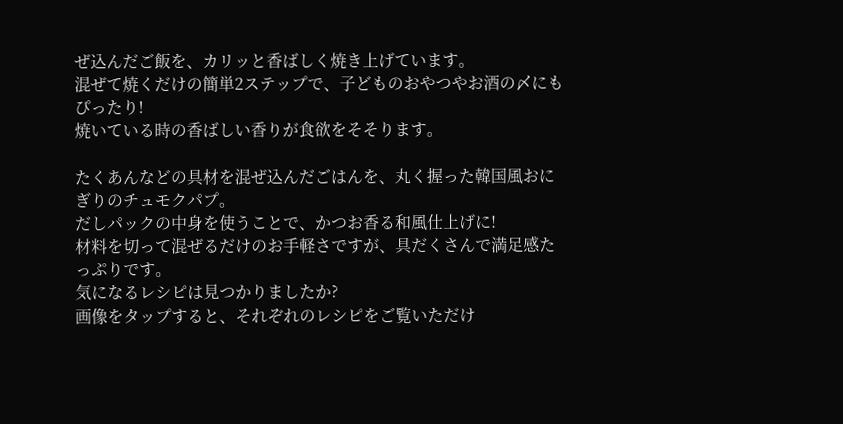ぜ込んだご飯を、カリッと香ばしく焼き上げています。
混ぜて焼くだけの簡単2ステップで、子どものおやつやお酒の〆にもぴったり!
焼いている時の香ばしい香りが食欲をそそります。

たくあんなどの具材を混ぜ込んだごはんを、丸く握った韓国風おにぎりのチュモクパプ。
だしパックの中身を使うことで、かつお香る和風仕上げに!
材料を切って混ぜるだけのお手軽さですが、具だくさんで満足感たっぷりです。
気になるレシピは見つかりましたか?
画像をタップすると、それぞれのレシピをご覧いただけ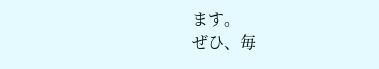ます。
ぜひ、毎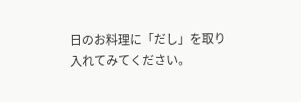日のお料理に「だし」を取り入れてみてください。